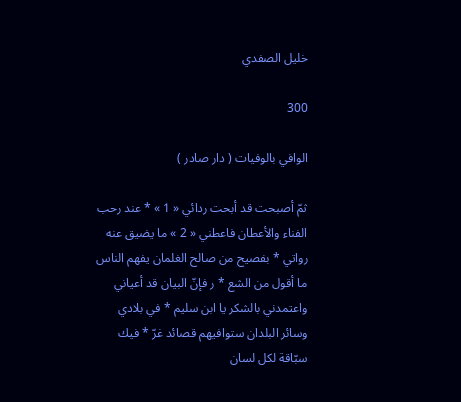خليل الصفدي

300

الوافي بالوفيات ( دار صادر )

ثمّ أصبحت قد أبحت ردائي « 1 » * عند رحب الفناء والأعطان فاعطني « 2 » ما يضيق عنه رواتي * بفصيح من صالح الغلمان يفهم الناس ما أقول من الشع * ر فإنّ البيان قد أعياني واعتمدني بالشكر يا ابن سليم * في بلادي وسائر البلدان ستوافيهم قصائد غرّ * فيك سبّاقة لكل لسان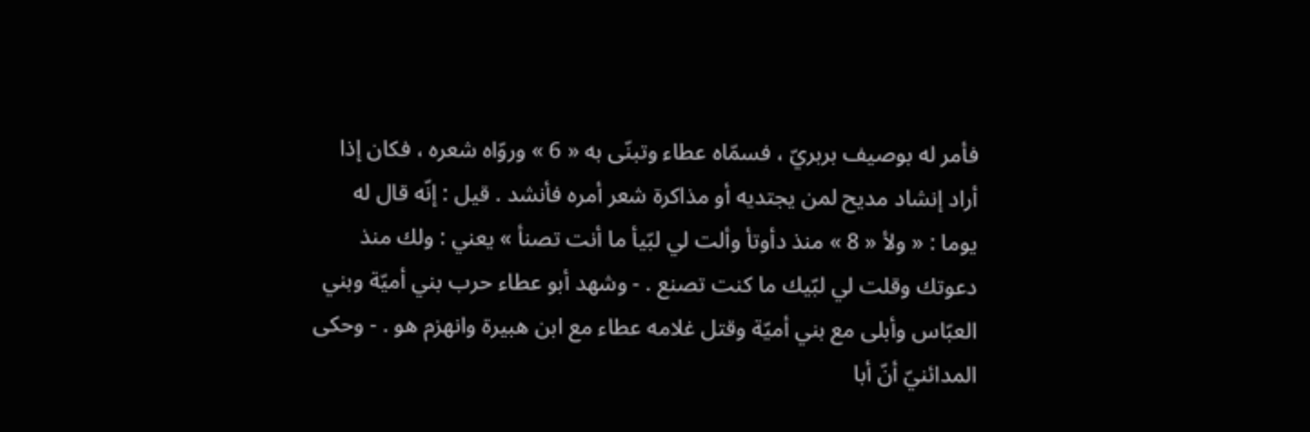فأمر له بوصيف بربريّ ، فسمّاه عطاء وتبنّى به « 6 » وروّاه شعره ، فكان إذا أراد إنشاد مديح لمن يجتديه أو مذاكرة شعر أمره فأنشد . قيل : إنّه قال له يوما : « ولأ « 8 » منذ دأوتأ وألت لي لبّيأ ما أنت تصنأ » يعني : ولك منذ دعوتك وقلت لي لبّيك ما كنت تصنع . - وشهد أبو عطاء حرب بني أميّة وبني العبّاس وأبلى مع بني أميّة وقتل غلامه عطاء مع ابن هبيرة وانهزم هو . - وحكى المدائنيّ أنّ أبا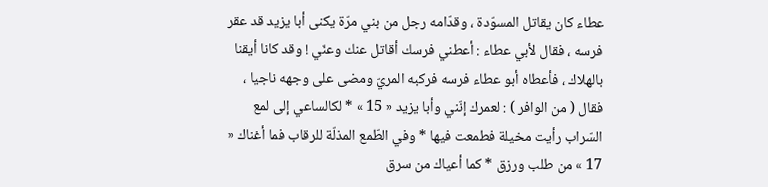عطاء كان يقاتل المسوّدة ، وقدّامه رجل من بني مرّة يكنى أبا يزيد قد عقر فرسه ، فقال لأبي عطاء : أعطني فرسك أقاتل عنك وعنّي ! وقد كانا أيقنا بالهلاك ، فأعطاه أبو عطاء فرسه فركبه المريّ ومضى على وجهه ناجيا ، فقال ( من الوافر ) : لعمرك إنّني وأبا يزيد « 15 » * لكالساعي إلى لمع السّراب رأيت مخيلة فطمعت فيها * وفي الطّمع المذلّة للرقاب فما أغناك « 17 » من طلب ورزق * كما أعياك من سرق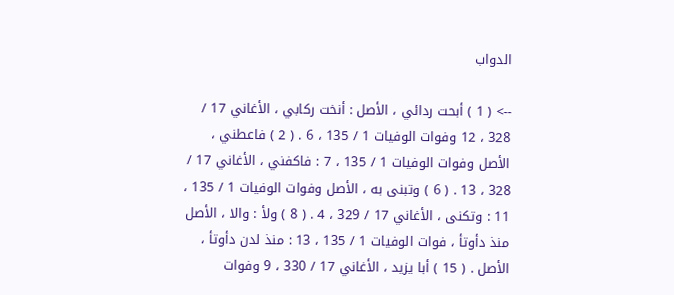الدواب

--> ( 1 ) أبحت ردائي ، الأصل : أنخت ركابي ، الأغاني 17 / 328 ، 12 وفوات الوفيات 1 / 135 ، 6 . ( 2 ) فاعطني ، الأصل وفوات الوفيات 1 / 135 ، 7 : فاكفني ، الأغاني 17 / 328 ، 13 . ( 6 ) وتبنى به ، الأصل وفوات الوفيات 1 / 135 ، 11 : وتكنى ، الأغاني 17 / 329 ، 4 . ( 8 ) ولأ : والا ، الأصل منذ دأوتأ ، فوات الوفيات 1 / 135 ، 13 : منذ لدن دأوتأ ، الأصل . ( 15 ) أبا يزيد ، الأغاني 17 / 330 ، 9 وفوات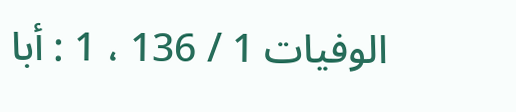الوفيات 1 / 136 ، 1 : أبا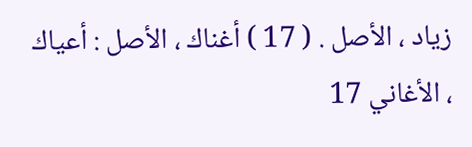زياد ، الأصل . ( 17 ) أغناك ، الأصل : أعياك ، الأغاني 17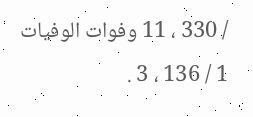/ 330 ، 11 وفوات الوفيات 1 / 136 ، 3 .